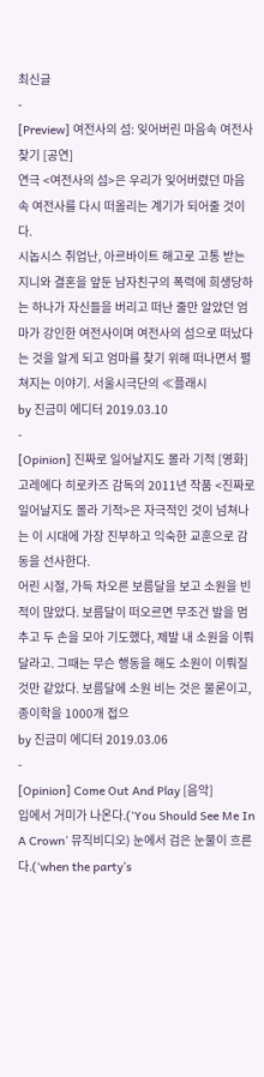최신글
-
[Preview] 여전사의 섬: 잊어버린 마음속 여전사 찾기 [공연]
연극 <여전사의 섬>은 우리가 잊어버렸던 마음속 여전사를 다시 떠올리는 계기가 되어줄 것이다.
시놉시스 취업난, 아르바이트 해고로 고통 받는 지니와 결혼을 앞둔 남자친구의 폭력에 희생당하는 하나가 자신들을 버리고 떠난 줄만 알았던 엄마가 강인한 여전사이며 여전사의 섬으로 떠났다는 것을 알게 되고 엄마를 찾기 위해 떠나면서 펼쳐지는 이야기. 서울시극단의 ≪플래시
by 진금미 에디터 2019.03.10
-
[Opinion] 진짜로 일어날지도 몰라 기적 [영화]
고레에다 히로카즈 감독의 2011년 작품 <진짜로 일어날지도 몰라 기적>은 자극적인 것이 넘쳐나는 이 시대에 가장 진부하고 익숙한 교훈으로 감동을 선사한다.
어린 시절, 가득 차오른 보름달을 보고 소원을 빈 적이 많았다. 보름달이 떠오르면 무조건 발을 멈추고 두 손을 모아 기도했다, 제발 내 소원을 이뤄달라고. 그때는 무슨 행동을 해도 소원이 이뤄질 것만 같았다. 보름달에 소원 비는 것은 물론이고, 종이학을 1000개 접으
by 진금미 에디터 2019.03.06
-
[Opinion] Come Out And Play [음악]
입에서 거미가 나온다.(‘You Should See Me In A Crown’ 뮤직비디오) 눈에서 검은 눈물이 흐른다.(‘when the party’s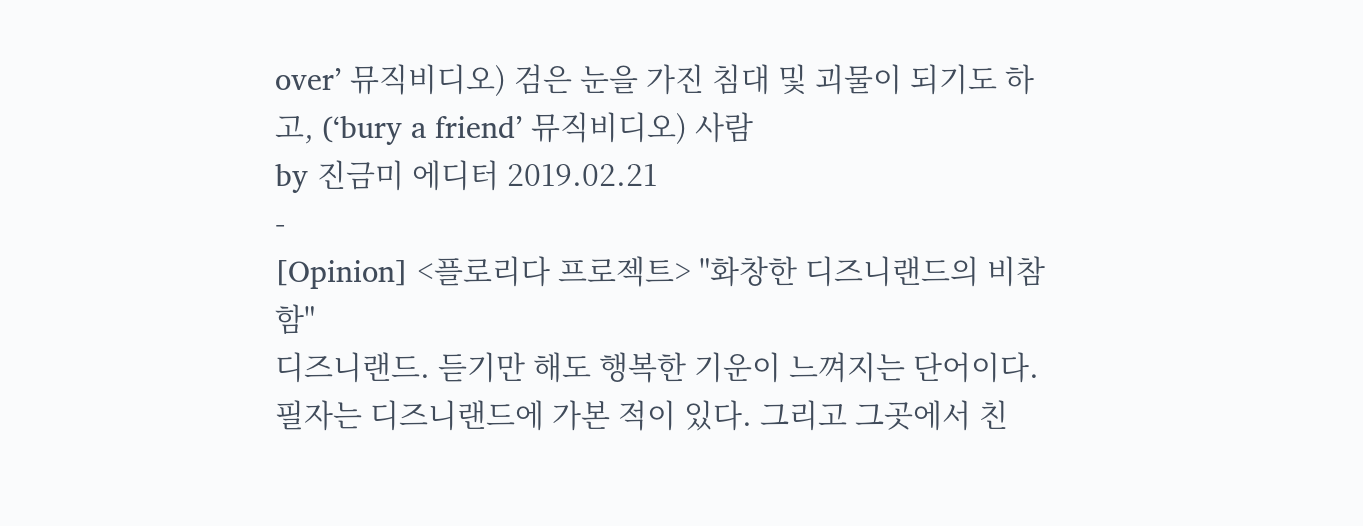over’ 뮤직비디오) 검은 눈을 가진 침대 및 괴물이 되기도 하고, (‘bury a friend’ 뮤직비디오) 사람
by 진금미 에디터 2019.02.21
-
[Opinion] <플로리다 프로젝트> "화창한 디즈니랜드의 비참함"
디즈니랜드. 듣기만 해도 행복한 기운이 느껴지는 단어이다. 필자는 디즈니랜드에 가본 적이 있다. 그리고 그곳에서 친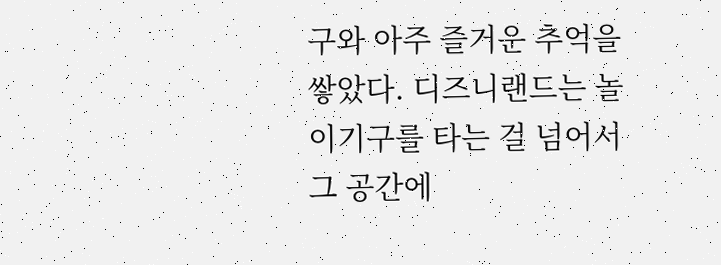구와 아주 즐거운 추억을 쌓았다. 디즈니랜드는 놀이기구를 타는 걸 넘어서 그 공간에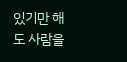있기만 해도 사람을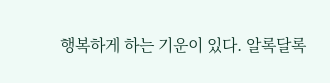행복하게 하는 기운이 있다. 알록달록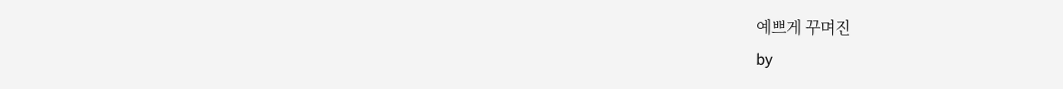예쁘게 꾸며진
by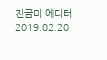진금미 에디터 2019.02.20